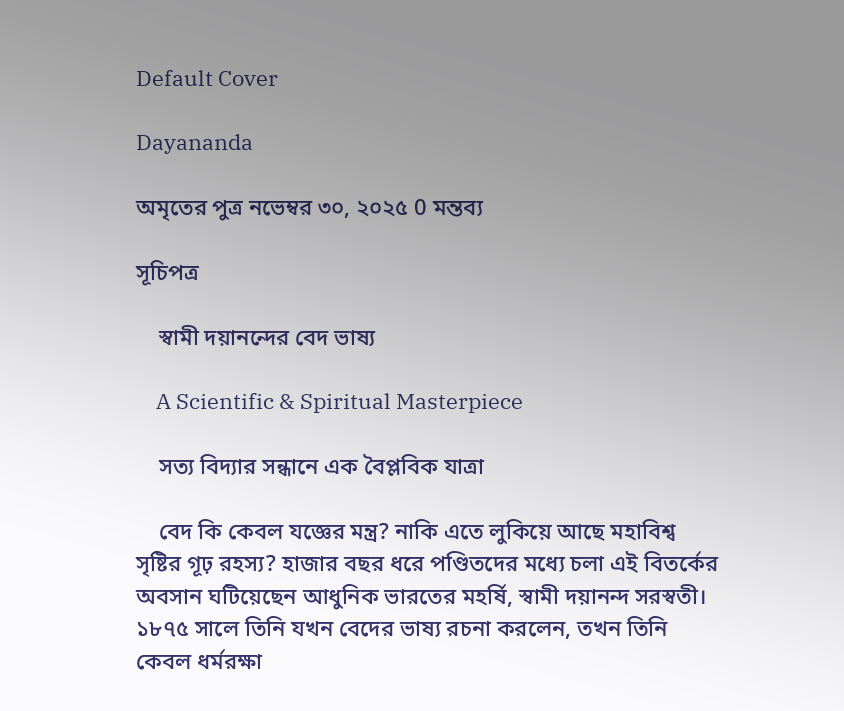Default Cover

Dayananda

অমৃতের পুত্র নভেম্বর ৩০, ২০২৫ 0 মন্তব্য

সূচিপত্র

    স্বামী দয়ানন্দের বেদ ভাষ্য

    A Scientific & Spiritual Masterpiece

    সত্য বিদ্যার সন্ধানে এক বৈপ্লবিক যাত্রা

    বেদ কি কেবল যজ্ঞের মন্ত্র? নাকি এতে লুকিয়ে আছে মহাবিশ্ব সৃষ্টির গূঢ় রহস্য? হাজার বছর ধরে পণ্ডিতদের মধ্যে চলা এই বিতর্কের অবসান ঘটিয়েছেন আধুনিক ভারতের মহর্ষি, স্বামী দয়ানন্দ সরস্বতী। ১৮৭৫ সালে তিনি যখন বেদের ভাষ্য রচনা করলেন, তখন তিনি কেবল ধর্মরক্ষা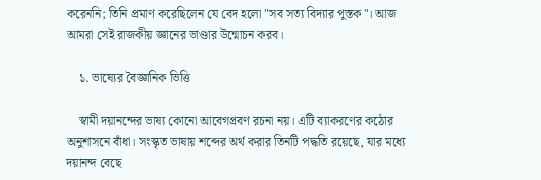করেননি; তিনি প্রমাণ করেছিলেন যে বেদ হলো "সব সত্য বিদ্যার পুস্তক"। আজ আমরা সেই রাজকীয় জ্ঞানের ভাণ্ডার উন্মোচন করব।

    ১. ভাষ্যের বৈজ্ঞানিক ভিত্তি

    স্বামী দয়ানন্দের ভাষ্য কোনো আবেগপ্রবণ রচনা নয়। এটি ব্যাকরণের কঠোর অনুশাসনে বাঁধা। সংস্কৃত ভাষায় শব্দের অর্থ করার তিনটি পদ্ধতি রয়েছে, যার মধ্যে দয়ানন্দ বেছে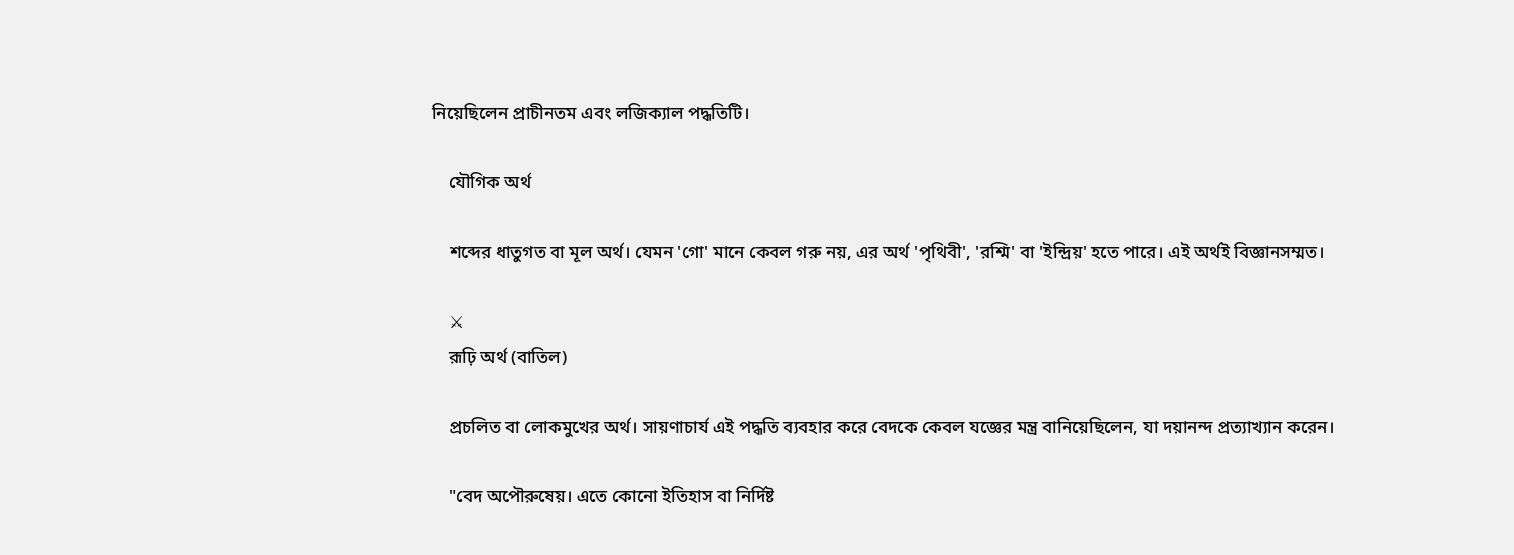নিয়েছিলেন প্রাচীনতম এবং লজিক্যাল পদ্ধতিটি।

    যৌগিক অর্থ

    শব্দের ধাতুগত বা মূল অর্থ। যেমন 'গো' মানে কেবল গরু নয়, এর অর্থ 'পৃথিবী', 'রশ্মি' বা 'ইন্দ্রিয়' হতে পারে। এই অর্থই বিজ্ঞানসম্মত।

    ⚔
    রূঢ়ি অর্থ (বাতিল)

    প্রচলিত বা লোকমুখের অর্থ। সায়ণাচার্য এই পদ্ধতি ব্যবহার করে বেদকে কেবল যজ্ঞের মন্ত্র বানিয়েছিলেন, যা দয়ানন্দ প্রত্যাখ্যান করেন।

    "বেদ অপৌরুষেয়। এতে কোনো ইতিহাস বা নির্দিষ্ট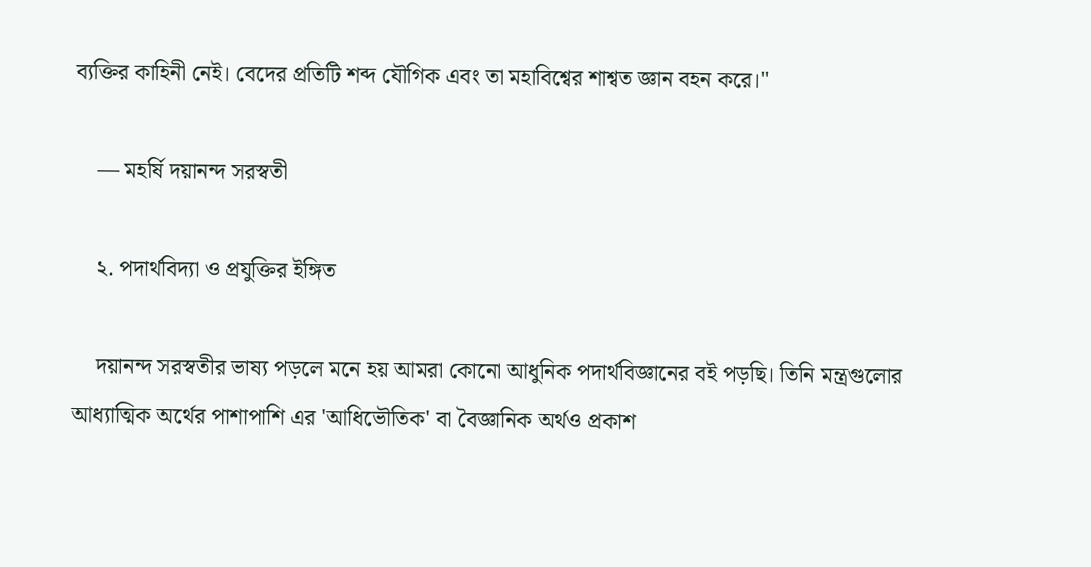ব্যক্তির কাহিনী নেই। বেদের প্রতিটি শব্দ যৌগিক এবং তা মহাবিশ্বের শাশ্বত জ্ঞান বহন করে।"

    — মহর্ষি দয়ানন্দ সরস্বতী

    ২. পদার্থবিদ্যা ও প্রযুক্তির ইঙ্গিত

    দয়ানন্দ সরস্বতীর ভাষ্য পড়লে মনে হয় আমরা কোনো আধুনিক পদার্থবিজ্ঞানের বই পড়ছি। তিনি মন্ত্রগুলোর আধ্যাত্মিক অর্থের পাশাপাশি এর 'আধিভৌতিক' বা বৈজ্ঞানিক অর্থও প্রকাশ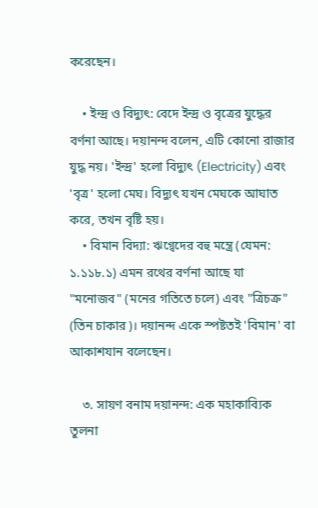করেছেন।

    • ইন্দ্র ও বিদ্যুৎ: বেদে ইন্দ্র ও বৃত্রের যুদ্ধের বর্ণনা আছে। দয়ানন্দ বলেন, এটি কোনো রাজার যুদ্ধ নয়। 'ইন্দ্র' হলো বিদ্যুৎ (Electricity) এবং 'বৃত্র' হলো মেঘ। বিদ্যুৎ যখন মেঘকে আঘাত করে, তখন বৃষ্টি হয়।
    • বিমান বিদ্যা: ঋগ্বেদের বহু মন্ত্রে (যেমন: ১.১১৮.১) এমন রথের বর্ণনা আছে যা "মনোজব" (মনের গতিতে চলে) এবং "ত্রিচক্র" (তিন চাকার)। দয়ানন্দ একে স্পষ্টতই 'বিমান' বা আকাশযান বলেছেন।

    ৩. সায়ণ বনাম দয়ানন্দ: এক মহাকাব্যিক তুলনা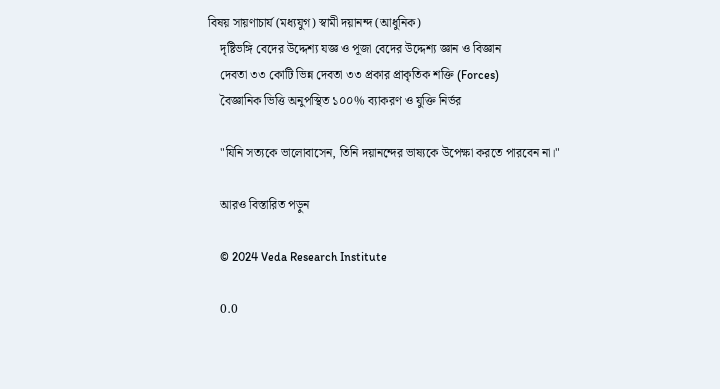বিষয় সায়ণাচার্য (মধ্যযুগ) স্বামী দয়ানন্দ (আধুনিক)
    দৃষ্টিভঙ্গি বেদের উদ্দেশ্য যজ্ঞ ও পূজা বেদের উদ্দেশ্য জ্ঞান ও বিজ্ঞান
    দেবতা ৩৩ কোটি ভিন্ন দেবতা ৩৩ প্রকার প্রাকৃতিক শক্তি (Forces)
    বৈজ্ঞানিক ভিত্তি অনুপস্থিত ১০০% ব্যাকরণ ও যুক্তি নির্ভর

    "যিনি সত্যকে ভালোবাসেন, তিনি দয়ানন্দের ভাষ্যকে উপেক্ষা করতে পারবেন না।"

    আরও বিস্তারিত পড়ুন

    © 2024 Veda Research Institute

    0.0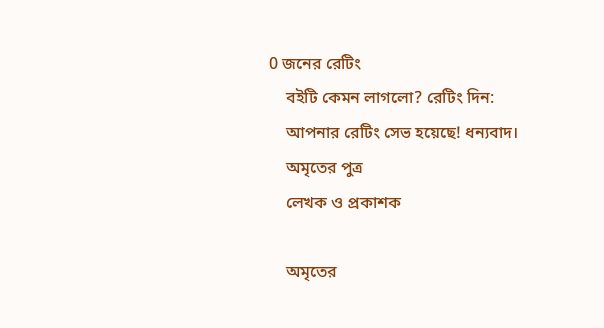0 জনের রেটিং
    বইটি কেমন লাগলো? রেটিং দিন:
    আপনার রেটিং সেভ হয়েছে! ধন্যবাদ।
    অমৃতের পুত্র
    লেখক ও প্রকাশক

    অমৃতের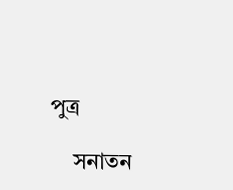পুত্র

    সনাতন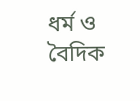ধর্ম ও বৈদিক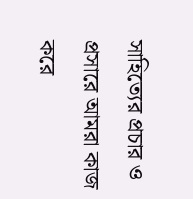সাহিত্যের প্রচার ও প্রসারে আমরা কাজ করে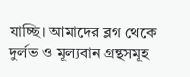যাচ্ছি। আমাদের ব্লগ থেকে দুর্লভ ও মূল্যবান গ্রন্থসমূহ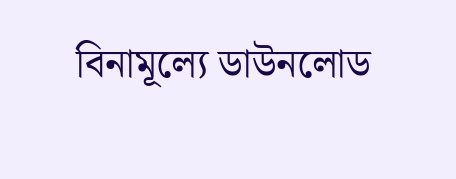বিনামূল্যে ডাউনলোড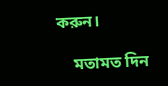করুন।

    মতামত দিন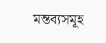মন্তব্যসমূহ